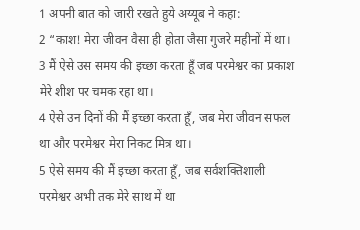1 अपनी बात को जारी रखते हुये अय्यूब ने कहा:
2 “काश! मेरा जीवन वैसा ही होता जैसा गुजरे महीनों में था।
3 मैं ऐसे उस समय की इच्छा करता हूँ जब परमेश्वर का प्रकाश मेरे शीश पर चमक रहा था।
4 ऐसे उन दिनों की मैं इच्छा करता हूँ, जब मेरा जीवन सफल था और परमेश्वर मेरा निकट मित्र था।
5 ऐसे समय की मैं इच्छा करता हूँ, जब सर्वशक्तिशाली परमेश्वर अभी तक मेरे साथ में था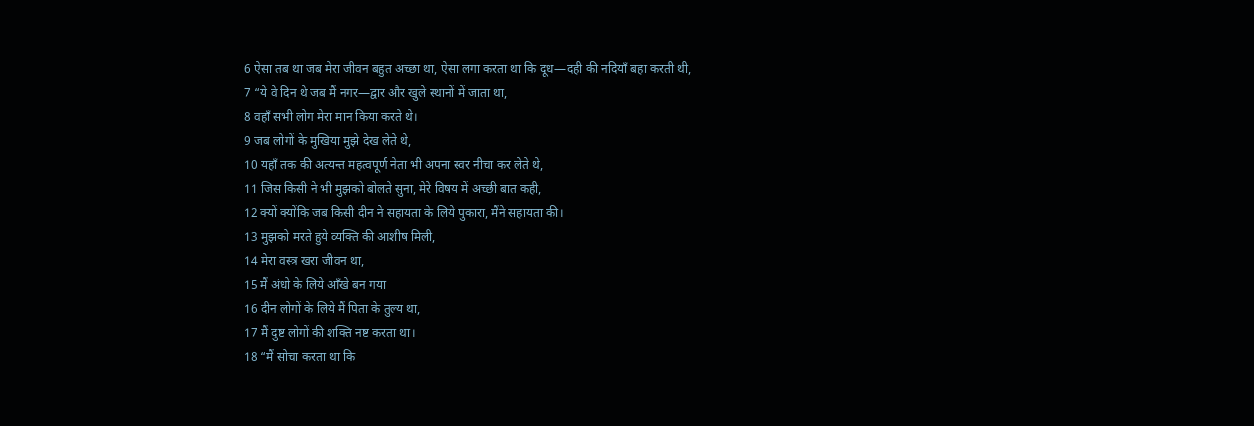6 ऐसा तब था जब मेरा जीवन बहुत अच्छा था, ऐसा लगा करता था कि दूध—दही की नदियाँ बहा करती थी,
7 “ये वे दिन थे जब मैं नगर—द्वार और खुले स्थानों में जाता था,
8 वहाँ सभी लोग मेरा मान किया करते थे।
9 जब लोगों के मुखिया मुझे देख लेते थे,
10 यहाँ तक की अत्यन्त महत्वपूर्ण नेता भी अपना स्वर नीचा कर लेते थे,
11 जिस किसी ने भी मुझको बोलते सुना, मेरे विषय में अच्छी बात कही,
12 क्यों क्योंकि जब किसी दीन ने सहायता के लिये पुकारा, मैंने सहायता की।
13 मुझको मरते हुये व्यक्ति की आशीष मिली,
14 मेरा वस्त्र खरा जीवन था,
15 मैं अंधो के लिये आँखे बन गया
16 दीन लोगों के लिये मैं पिता के तुल्य था,
17 मैं दुष्ट लोगों की शक्ति नष्ट करता था।
18 “मैं सोचा करता था कि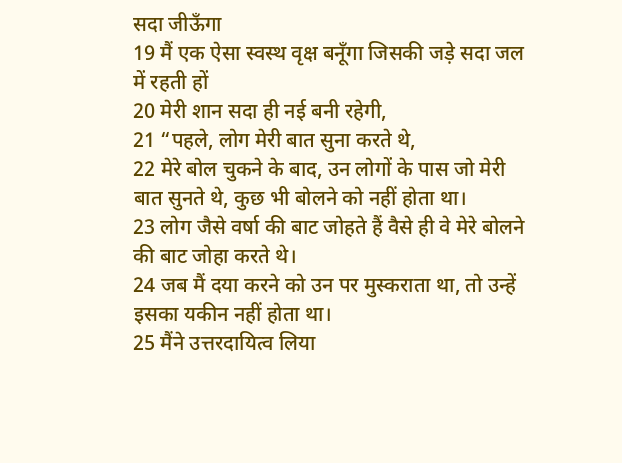सदा जीऊँगा
19 मैं एक ऐसा स्वस्थ वृक्ष बनूँगा जिसकी जड़े सदा जल में रहती हों
20 मेरी शान सदा ही नई बनी रहेगी,
21 “पहले, लोग मेरी बात सुना करते थे,
22 मेरे बोल चुकने के बाद, उन लोगों के पास जो मेरी बात सुनते थे, कुछ भी बोलने को नहीं होता था।
23 लोग जैसे वर्षा की बाट जोहते हैं वैसे ही वे मेरे बोलने की बाट जोहा करते थे।
24 जब मैं दया करने को उन पर मुस्कराता था, तो उन्हें इसका यकीन नहीं होता था।
25 मैंने उत्तरदायित्व लिया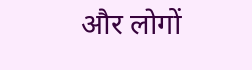और लोगों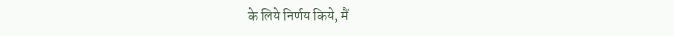के लिये निर्णय किये, मैं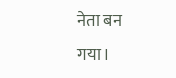नेता बन गया।